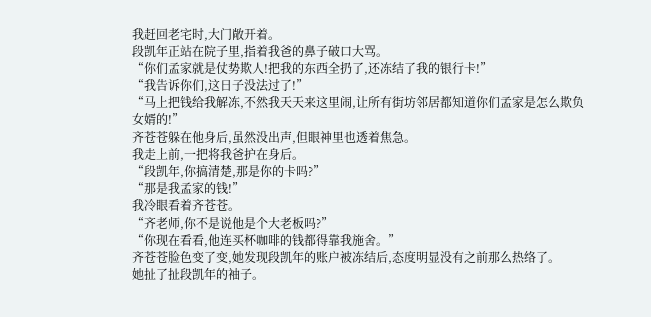我赶回老宅时,大门敞开着。
段凯年正站在院子里,指着我爸的鼻子破口大骂。
“你们孟家就是仗势欺人!把我的东西全扔了,还冻结了我的银行卡!”
“我告诉你们,这日子没法过了!”
“马上把钱给我解冻,不然我天天来这里闹,让所有街坊邻居都知道你们孟家是怎么欺负女婿的!”
齐苍苍躲在他身后,虽然没出声,但眼神里也透着焦急。
我走上前,一把将我爸护在身后。
“段凯年,你搞清楚,那是你的卡吗?”
“那是我孟家的钱!”
我冷眼看着齐苍苍。
“齐老师,你不是说他是个大老板吗?”
“你现在看看,他连买杯咖啡的钱都得靠我施舍。”
齐苍苍脸色变了变,她发现段凯年的账户被冻结后,态度明显没有之前那么热络了。
她扯了扯段凯年的袖子。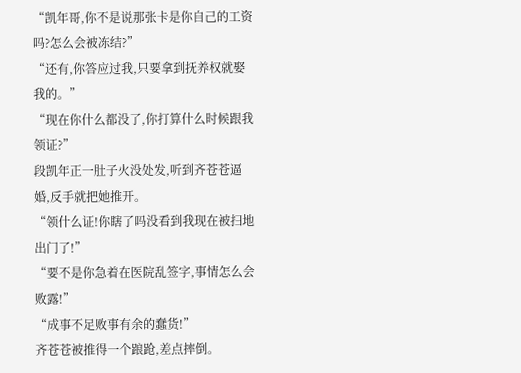“凯年哥,你不是说那张卡是你自己的工资吗?怎么会被冻结?”
“还有,你答应过我,只要拿到抚养权就娶我的。”
“现在你什么都没了,你打算什么时候跟我领证?”
段凯年正一肚子火没处发,听到齐苍苍逼婚,反手就把她推开。
“领什么证!你瞎了吗没看到我现在被扫地出门了!”
“要不是你急着在医院乱签字,事情怎么会败露!”
“成事不足败事有余的蠢货!”
齐苍苍被推得一个踉跄,差点摔倒。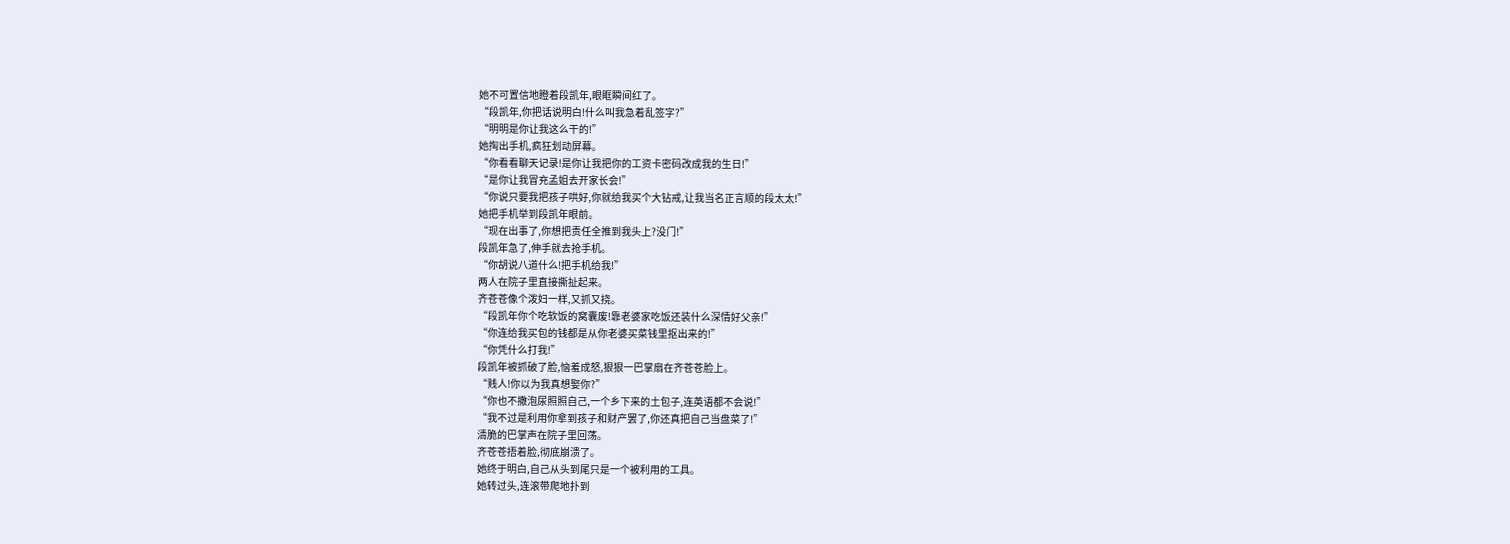她不可置信地瞪着段凯年,眼眶瞬间红了。
“段凯年,你把话说明白!什么叫我急着乱签字?”
“明明是你让我这么干的!”
她掏出手机,疯狂划动屏幕。
“你看看聊天记录!是你让我把你的工资卡密码改成我的生日!”
“是你让我冒充孟姐去开家长会!”
“你说只要我把孩子哄好,你就给我买个大钻戒,让我当名正言顺的段太太!”
她把手机举到段凯年眼前。
“现在出事了,你想把责任全推到我头上?没门!”
段凯年急了,伸手就去抢手机。
“你胡说八道什么!把手机给我!”
两人在院子里直接撕扯起来。
齐苍苍像个泼妇一样,又抓又挠。
“段凯年你个吃软饭的窝囊废!靠老婆家吃饭还装什么深情好父亲!”
“你连给我买包的钱都是从你老婆买菜钱里抠出来的!”
“你凭什么打我!”
段凯年被抓破了脸,恼羞成怒,狠狠一巴掌扇在齐苍苍脸上。
“贱人!你以为我真想娶你?”
“你也不撒泡尿照照自己,一个乡下来的土包子,连英语都不会说!”
“我不过是利用你拿到孩子和财产罢了,你还真把自己当盘菜了!”
清脆的巴掌声在院子里回荡。
齐苍苍捂着脸,彻底崩溃了。
她终于明白,自己从头到尾只是一个被利用的工具。
她转过头,连滚带爬地扑到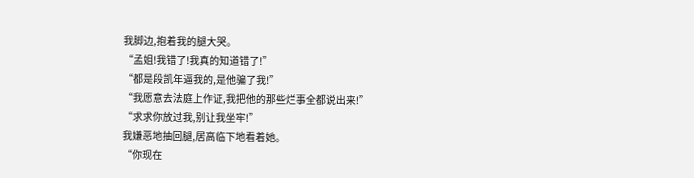我脚边,抱着我的腿大哭。
“孟姐!我错了!我真的知道错了!”
“都是段凯年逼我的,是他骗了我!”
“我愿意去法庭上作证,我把他的那些烂事全都说出来!”
“求求你放过我,别让我坐牢!”
我嫌恶地抽回腿,居高临下地看着她。
“你现在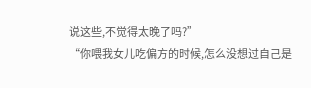说这些,不觉得太晚了吗?”
“你喂我女儿吃偏方的时候,怎么没想过自己是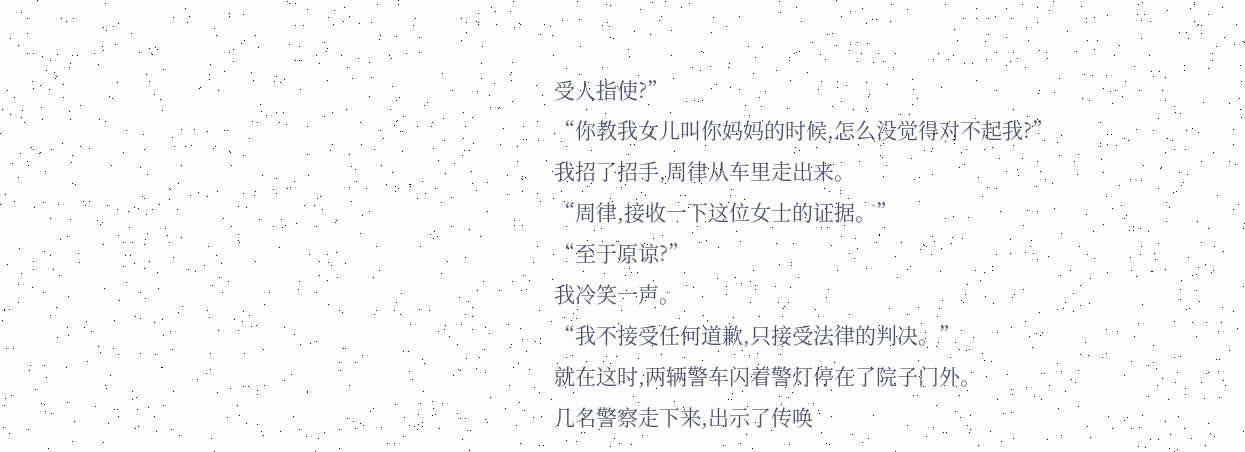受人指使?”
“你教我女儿叫你妈妈的时候,怎么没觉得对不起我?”
我招了招手,周律从车里走出来。
“周律,接收一下这位女士的证据。”
“至于原谅?”
我冷笑一声。
“我不接受任何道歉,只接受法律的判决。”
就在这时,两辆警车闪着警灯停在了院子门外。
几名警察走下来,出示了传唤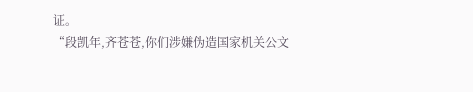证。
“段凯年,齐苍苍,你们涉嫌伪造国家机关公文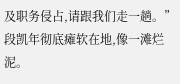及职务侵占,请跟我们走一趟。”
段凯年彻底瘫软在地,像一滩烂泥。